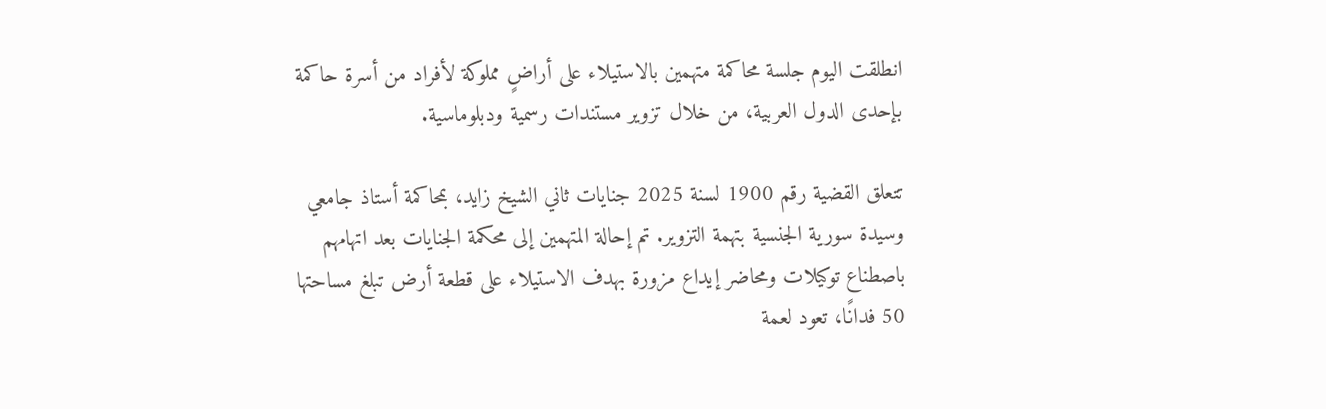انطلقت اليوم جلسة محاكمة متهمين بالاستيلاء على أراضٍ مملوكة لأفراد من أسرة حاكمة بإحدى الدول العربية، من خلال تزوير مستندات رسمية ودبلوماسية.

تتعلق القضية رقم 1900 لسنة 2025 جنايات ثاني الشيخ زايد، بمحاكمة أستاذ جامعي وسيدة سورية الجنسية بتهمة التزوير. تم إحالة المتهمين إلى محكمة الجنايات بعد اتهامهم باصطناع توكيلات ومحاضر إيداع مزورة بهدف الاستيلاء على قطعة أرض تبلغ مساحتها 50 فدانًا، تعود لعمة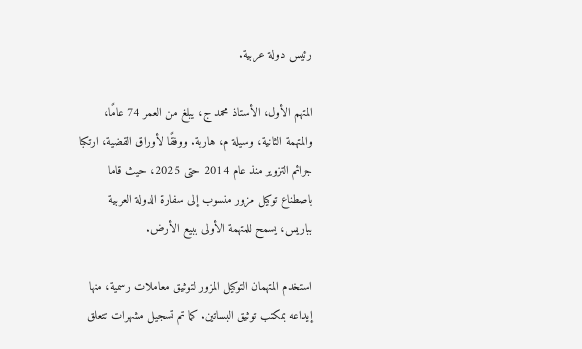رئيس دولة عربية.

المتهم الأول، الأستاذ محمد ج، يبلغ من العمر 74 عامًا، والمتهمة الثانية، وسيلة م، هاربة. ووفقًا لأوراق القضية، ارتكبا جرائم التزوير منذ عام 2014 حتى 2025، حيث قاما باصطناع توكيل مزور منسوب إلى سفارة الدولة العربية بباريس، يسمح للمتهمة الأولى ببيع الأرض.

استخدم المتهمان التوكيل المزور لتوثيق معاملات رسمية، منها إيداعه بمكتب توثيق البساتين. كما تم تسجيل مشهرات تتعلق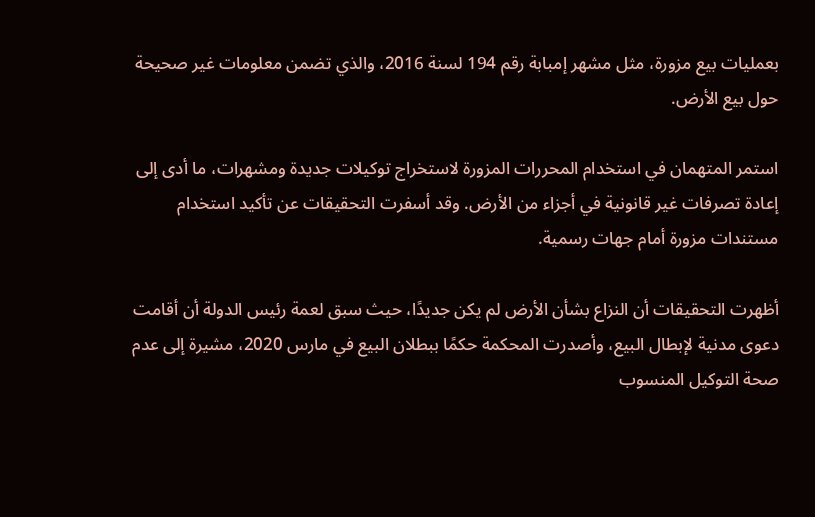بعمليات بيع مزورة، مثل مشهر إمبابة رقم 194 لسنة 2016، والذي تضمن معلومات غير صحيحة حول بيع الأرض.

استمر المتهمان في استخدام المحررات المزورة لاستخراج توكيلات جديدة ومشهرات، ما أدى إلى إعادة تصرفات غير قانونية في أجزاء من الأرض. وقد أسفرت التحقيقات عن تأكيد استخدام مستندات مزورة أمام جهات رسمية.

أظهرت التحقيقات أن النزاع بشأن الأرض لم يكن جديدًا، حيث سبق لعمة رئيس الدولة أن أقامت دعوى مدنية لإبطال البيع، وأصدرت المحكمة حكمًا ببطلان البيع في مارس 2020، مشيرة إلى عدم صحة التوكيل المنسوب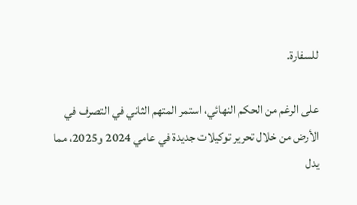للسفارة.

على الرغم من الحكم النهائي، استمر المتهم الثاني في التصرف في الأرض من خلال تحرير توكيلات جديدة في عامي 2024 و2025، مما يدل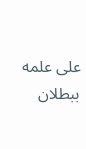على علمه ببطلان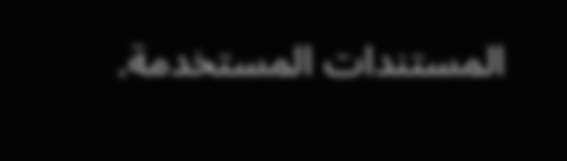المستندات المستخدمة.